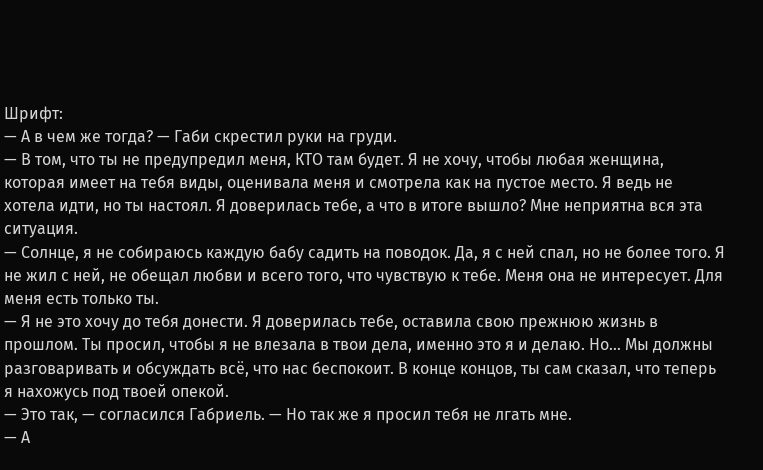Шрифт:
— А в чем же тогда? — Габи скрестил руки на груди.
— В том, что ты не предупредил меня, КТО там будет. Я не хочу, чтобы любая женщина, которая имеет на тебя виды, оценивала меня и смотрела как на пустое место. Я ведь не хотела идти, но ты настоял. Я доверилась тебе, а что в итоге вышло? Мне неприятна вся эта ситуация.
— Солнце, я не собираюсь каждую бабу садить на поводок. Да, я с ней спал, но не более того. Я не жил с ней, не обещал любви и всего того, что чувствую к тебе. Меня она не интересует. Для меня есть только ты.
— Я не это хочу до тебя донести. Я доверилась тебе, оставила свою прежнюю жизнь в прошлом. Ты просил, чтобы я не влезала в твои дела, именно это я и делаю. Но… Мы должны разговаривать и обсуждать всё, что нас беспокоит. В конце концов, ты сам сказал, что теперь я нахожусь под твоей опекой.
— Это так, — согласился Габриель. — Но так же я просил тебя не лгать мне.
— А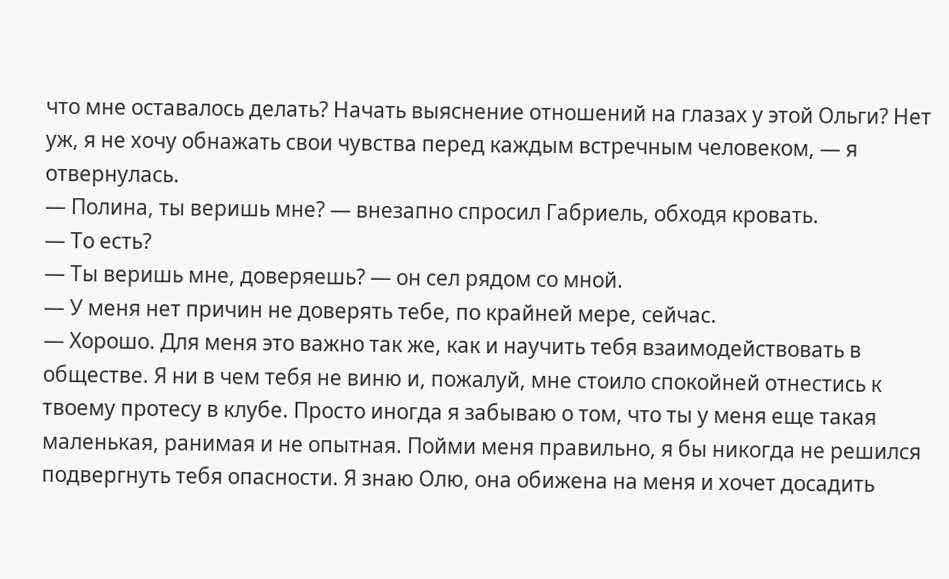что мне оставалось делать? Начать выяснение отношений на глазах у этой Ольги? Нет уж, я не хочу обнажать свои чувства перед каждым встречным человеком, — я отвернулась.
— Полина, ты веришь мне? — внезапно спросил Габриель, обходя кровать.
— То есть?
— Ты веришь мне, доверяешь? — он сел рядом со мной.
— У меня нет причин не доверять тебе, по крайней мере, сейчас.
— Хорошо. Для меня это важно так же, как и научить тебя взаимодействовать в обществе. Я ни в чем тебя не виню и, пожалуй, мне стоило спокойней отнестись к твоему протесу в клубе. Просто иногда я забываю о том, что ты у меня еще такая маленькая, ранимая и не опытная. Пойми меня правильно, я бы никогда не решился подвергнуть тебя опасности. Я знаю Олю, она обижена на меня и хочет досадить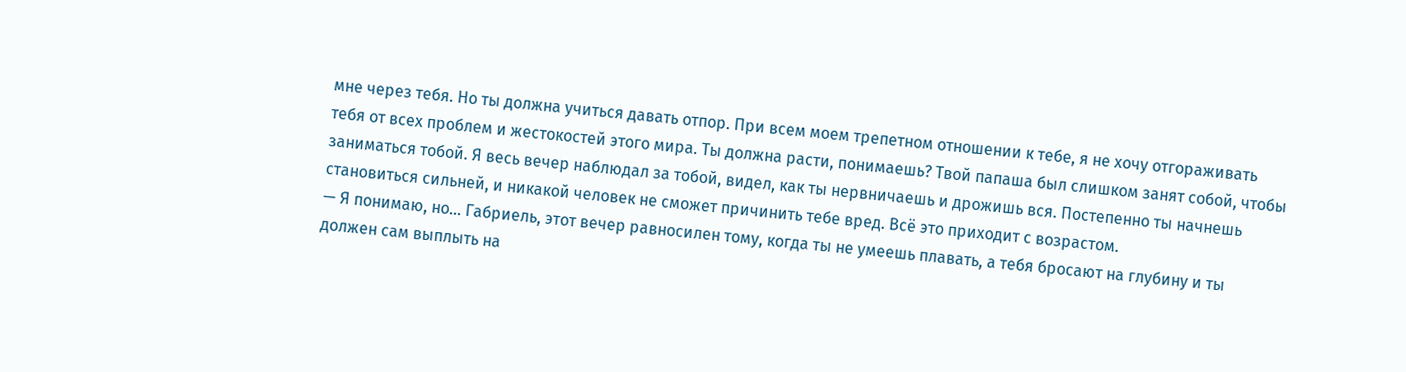мне через тебя. Но ты должна учиться давать отпор. При всем моем трепетном отношении к тебе, я не хочу отгораживать тебя от всех проблем и жестокостей этого мира. Ты должна расти, понимаешь? Твой папаша был слишком занят собой, чтобы заниматься тобой. Я весь вечер наблюдал за тобой, видел, как ты нервничаешь и дрожишь вся. Постепенно ты начнешь становиться сильней, и никакой человек не сможет причинить тебе вред. Всё это приходит с возрастом.
— Я понимаю, но… Габриель, этот вечер равносилен тому, когда ты не умеешь плавать, а тебя бросают на глубину и ты должен сам выплыть на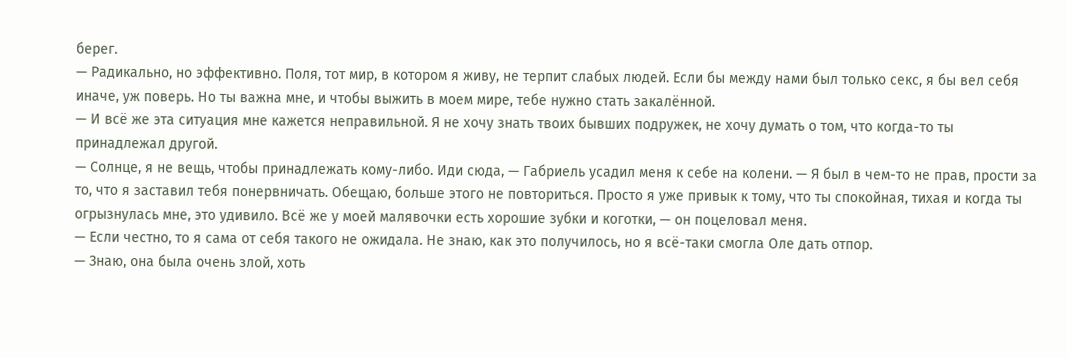берег.
— Радикально, но эффективно. Поля, тот мир, в котором я живу, не терпит слабых людей. Если бы между нами был только секс, я бы вел себя иначе, уж поверь. Но ты важна мне, и чтобы выжить в моем мире, тебе нужно стать закалённой.
— И всё же эта ситуация мне кажется неправильной. Я не хочу знать твоих бывших подружек, не хочу думать о том, что когда-то ты принадлежал другой.
— Солнце, я не вещь, чтобы принадлежать кому-либо. Иди сюда, — Габриель усадил меня к себе на колени. — Я был в чем-то не прав, прости за то, что я заставил тебя понервничать. Обещаю, больше этого не повториться. Просто я уже привык к тому, что ты спокойная, тихая и когда ты огрызнулась мне, это удивило. Всё же у моей малявочки есть хорошие зубки и коготки, — он поцеловал меня.
— Если честно, то я сама от себя такого не ожидала. Не знаю, как это получилось, но я всё-таки смогла Оле дать отпор.
— Знаю, она была очень злой, хоть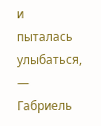и пыталась улыбаться, — Габриель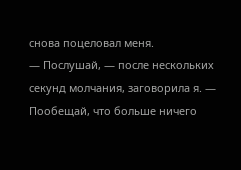снова поцеловал меня.
— Послушай, — после нескольких секунд молчания, заговорила я. — Пообещай, что больше ничего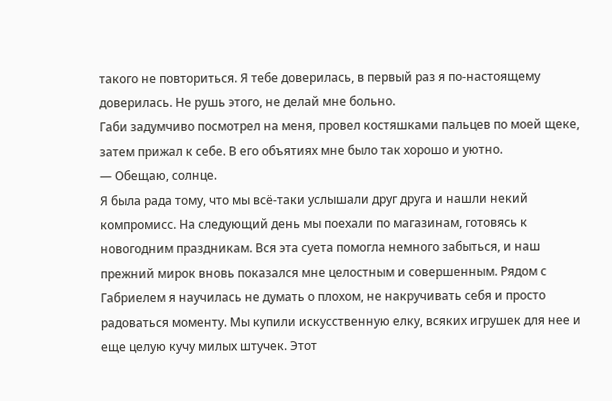такого не повториться. Я тебе доверилась, в первый раз я по-настоящему доверилась. Не рушь этого, не делай мне больно.
Габи задумчиво посмотрел на меня, провел костяшками пальцев по моей щеке, затем прижал к себе. В его объятиях мне было так хорошо и уютно.
— Обещаю, солнце.
Я была рада тому, что мы всё-таки услышали друг друга и нашли некий компромисс. На следующий день мы поехали по магазинам, готовясь к новогодним праздникам. Вся эта суета помогла немного забыться, и наш прежний мирок вновь показался мне целостным и совершенным. Рядом с Габриелем я научилась не думать о плохом, не накручивать себя и просто радоваться моменту. Мы купили искусственную елку, всяких игрушек для нее и еще целую кучу милых штучек. Этот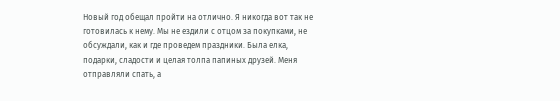Новый год обещал пройти на отлично. Я никогда вот так не готовилась к нему. Мы не ездили с отцом за покупками, не обсуждали, как и где проведем праздники. Была елка, подарки, сладости и целая толпа папиных друзей. Меня отправляли спать, а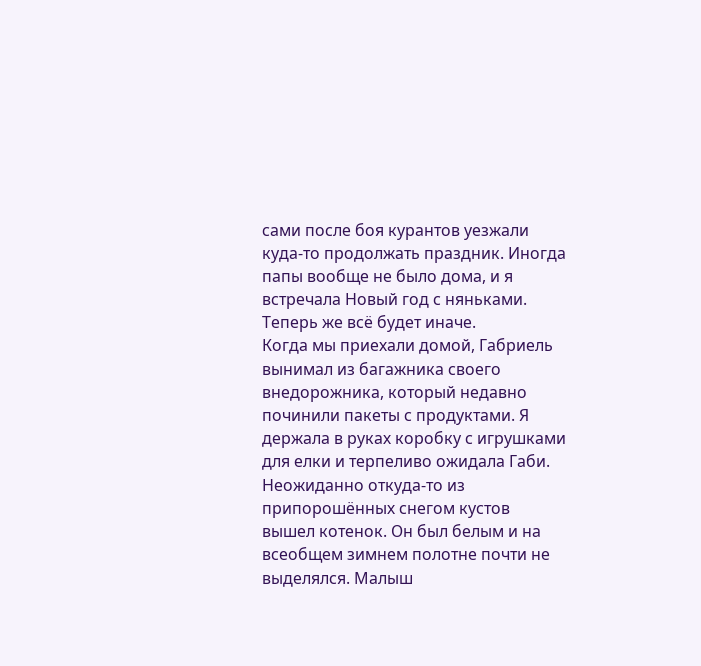сами после боя курантов уезжали куда-то продолжать праздник. Иногда папы вообще не было дома, и я встречала Новый год с няньками. Теперь же всё будет иначе.
Когда мы приехали домой, Габриель вынимал из багажника своего внедорожника, который недавно починили пакеты с продуктами. Я держала в руках коробку с игрушками для елки и терпеливо ожидала Габи. Неожиданно откуда-то из припорошённых снегом кустов вышел котенок. Он был белым и на всеобщем зимнем полотне почти не выделялся. Малыш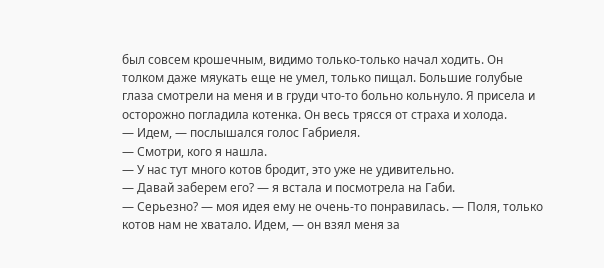был совсем крошечным, видимо только-только начал ходить. Он толком даже мяукать еще не умел, только пищал. Большие голубые глаза смотрели на меня и в груди что-то больно кольнуло. Я присела и осторожно погладила котенка. Он весь трясся от страха и холода.
— Идем, — послышался голос Габриеля.
— Смотри, кого я нашла.
— У нас тут много котов бродит, это уже не удивительно.
— Давай заберем его? — я встала и посмотрела на Габи.
— Серьезно? — моя идея ему не очень-то понравилась. — Поля, только котов нам не хватало. Идем, — он взял меня за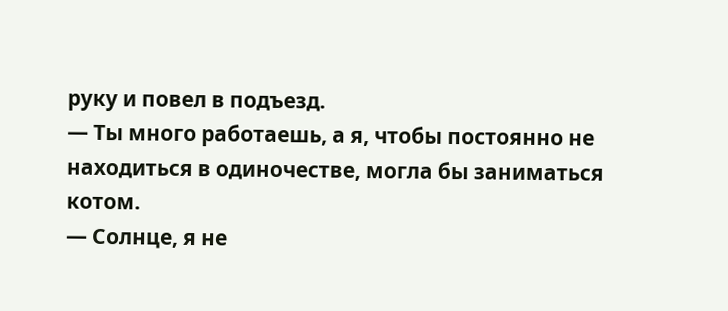руку и повел в подъезд.
— Ты много работаешь, а я, чтобы постоянно не находиться в одиночестве, могла бы заниматься котом.
— Солнце, я не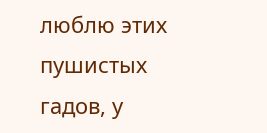люблю этих пушистых гадов, у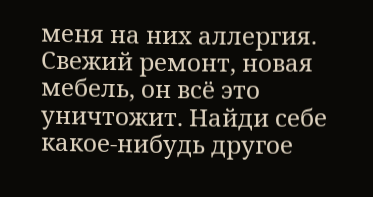меня на них аллергия. Свежий ремонт, новая мебель, он всё это уничтожит. Найди себе какое-нибудь другое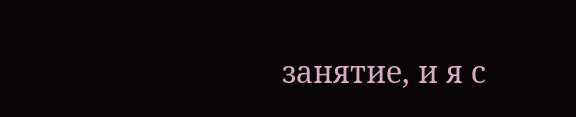занятие, и я с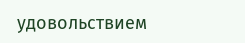удовольствием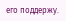его поддержу.